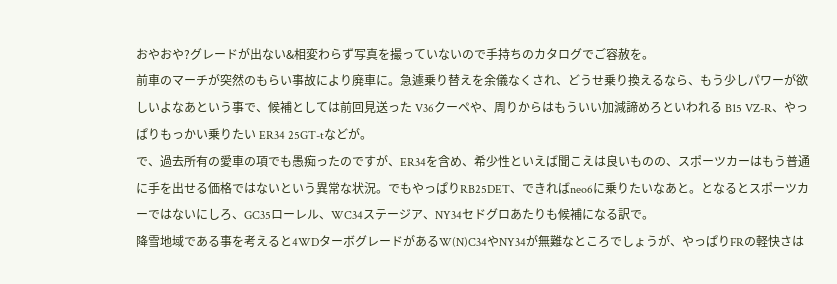おやおや?グレードが出ない&相変わらず写真を撮っていないので手持ちのカタログでご容赦を。
前車のマーチが突然のもらい事故により廃車に。急遽乗り替えを余儀なくされ、どうせ乗り換えるなら、もう少しパワーが欲しいよなあという事で、候補としては前回見送った V36クーペや、周りからはもういい加減諦めろといわれる B15 VZ-R、やっぱりもっかい乗りたい ER34 25GT-tなどが。
で、過去所有の愛車の項でも愚痴ったのですが、ER34を含め、希少性といえば聞こえは良いものの、スポーツカーはもう普通に手を出せる価格ではないという異常な状況。でもやっぱりRB25DET、できればneo6に乗りたいなあと。となるとスポーツカーではないにしろ、GC35ローレル、WC34ステージア、NY34セドグロあたりも候補になる訳で。
降雪地域である事を考えると4WDターボグレードがあるW(N)C34やNY34が無難なところでしょうが、やっぱりFRの軽快さは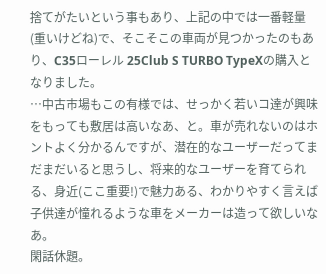捨てがたいという事もあり、上記の中では一番軽量(重いけどね)で、そこそこの車両が見つかったのもあり、C35ローレル 25Club S TURBO TypeXの購入となりました。
…中古市場もこの有様では、せっかく若いコ達が興味をもっても敷居は高いなあ、と。車が売れないのはホントよく分かるんですが、潜在的なユーザーだってまだまだいると思うし、将来的なユーザーを育てられる、身近(ここ重要!)で魅力ある、わかりやすく言えば子供達が憧れるような車をメーカーは造って欲しいなあ。
閑話休題。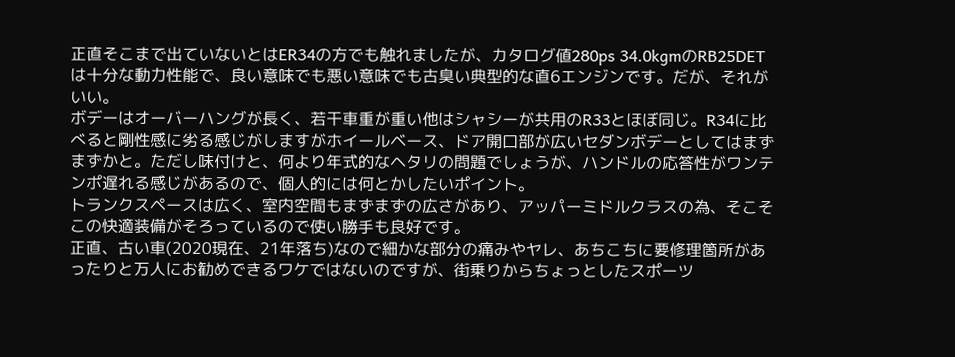正直そこまで出ていないとはER34の方でも触れましたが、カタログ値280ps 34.0kgmのRB25DETは十分な動力性能で、良い意味でも悪い意味でも古臭い典型的な直6エンジンです。だが、それがいい。
ボデーはオーバーハングが長く、若干車重が重い他はシャシーが共用のR33とほぼ同じ。R34に比べると剛性感に劣る感じがしますがホイールベース、ドア開口部が広いセダンボデーとしてはまずまずかと。ただし味付けと、何より年式的なヘタリの問題でしょうが、ハンドルの応答性がワンテンポ遅れる感じがあるので、個人的には何とかしたいポイント。
トランクスペースは広く、室内空間もまずまずの広さがあり、アッパーミドルクラスの為、そこそこの快適装備がそろっているので使い勝手も良好です。
正直、古い車(2020現在、21年落ち)なので細かな部分の痛みやヤレ、あちこちに要修理箇所があったりと万人にお勧めできるワケではないのですが、街乗りからちょっとしたスポーツ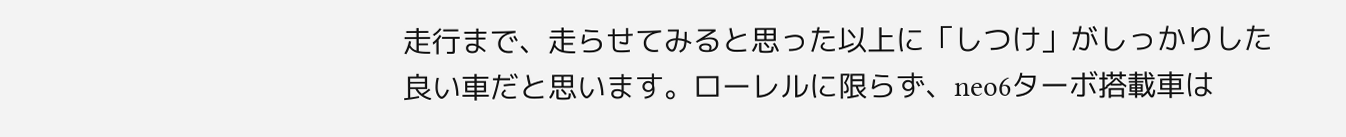走行まで、走らせてみると思った以上に「しつけ」がしっかりした良い車だと思います。ローレルに限らず、neo6ターボ搭載車は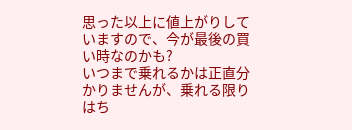思った以上に値上がりしていますので、今が最後の買い時なのかも?
いつまで乗れるかは正直分かりませんが、乗れる限りはち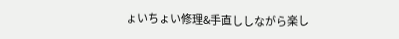ょいちょい修理&手直ししながら楽し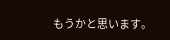もうかと思います。